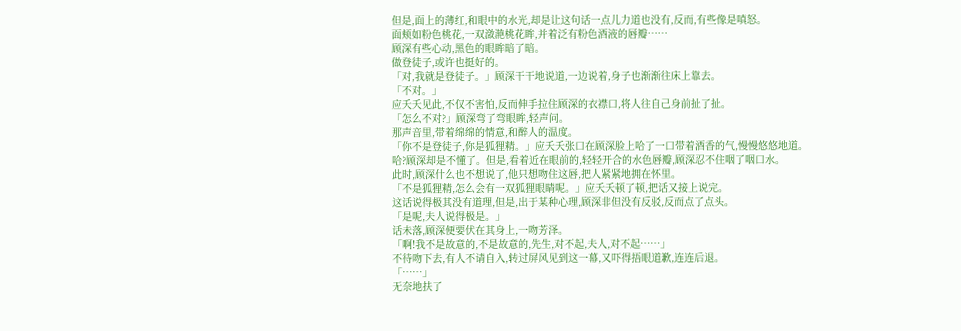但是,面上的薄红,和眼中的水光,却是让这句话一点儿力道也没有,反而,有些像是嗔怒。
面颊如粉色桃花,一双潋滟桃花眸,并着泛有粉色酒液的唇瓣……
顾深有些心动,黑色的眼眸暗了暗。
做登徒子,或许也挺好的。
「对,我就是登徒子。」顾深干干地说道,一边说着,身子也渐渐往床上靠去。
「不对。」
应夭夭见此,不仅不害怕,反而伸手拉住顾深的衣襟口,将人往自己身前扯了扯。
「怎么不对?」顾深弯了弯眼眸,轻声问。
那声音里,带着绵绵的情意,和醉人的温度。
「你不是登徒子,你是狐狸精。」应夭夭张口在顾深脸上哈了一口带着酒香的气,慢慢悠悠地道。
哈?顾深却是不懂了。但是,看着近在眼前的,轻轻开合的水色唇瓣,顾深忍不住咽了咽口水。
此时,顾深什么也不想说了,他只想吻住这唇,把人紧紧地拥在怀里。
「不是狐狸精,怎么会有一双狐狸眼睛呢。」应夭夭顿了顿,把话又接上说完。
这话说得极其没有道理,但是,出于某种心理,顾深非但没有反驳,反而点了点头。
「是呢,夫人说得极是。」
话未落,顾深便要伏在其身上,一吻芳泽。
「啊!我不是故意的,不是故意的,先生,对不起,夫人,对不起……」
不待吻下去,有人不请自入,转过屏风见到这一幕,又吓得捂眼道歉,连连后退。
「……」
无奈地扶了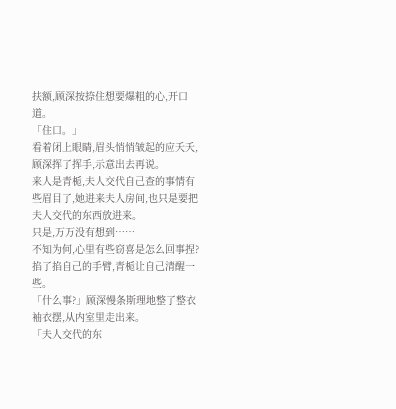扶额,顾深按捺住想要爆粗的心,开口道。
「住口。」
看着闭上眼睛,眉头悄悄皱起的应夭夭,顾深挥了挥手,示意出去再说。
来人是青栀,夫人交代自己查的事情有些眉目了,她进来夫人房间,也只是要把夫人交代的东西放进来。
只是,万万没有想到……
不知为何,心里有些窃喜是怎么回事捏?
掐了掐自己的手臂,青栀让自己清醒一些。
「什么事?」顾深慢条斯理地整了整衣袖衣摆,从内室里走出来。
「夫人交代的东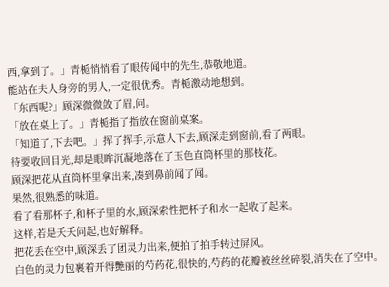西,拿到了。」青栀悄悄看了眼传闻中的先生,恭敬地道。
能站在夫人身旁的男人,一定很优秀。青栀激动地想到。
「东西呢?」顾深微微敛了眉,问。
「放在桌上了。」青栀指了指放在窗前桌案。
「知道了,下去吧。」挥了挥手,示意人下去,顾深走到窗前,看了两眼。
待要收回目光,却是眼眸沉凝地落在了玉色直筒杯里的那枝花。
顾深把花从直筒杯里拿出来,凑到鼻前闻了闻。
果然,很熟悉的味道。
看了看那杯子,和杯子里的水,顾深索性把杯子和水一起收了起来。
这样,若是夭夭问起,也好解释。
把花丢在空中,顾深丢了团灵力出来,便拍了拍手转过屏风。
白色的灵力包裹着开得艷丽的芍药花,很快的,芍药的花瓣被丝丝碎裂,消失在了空中。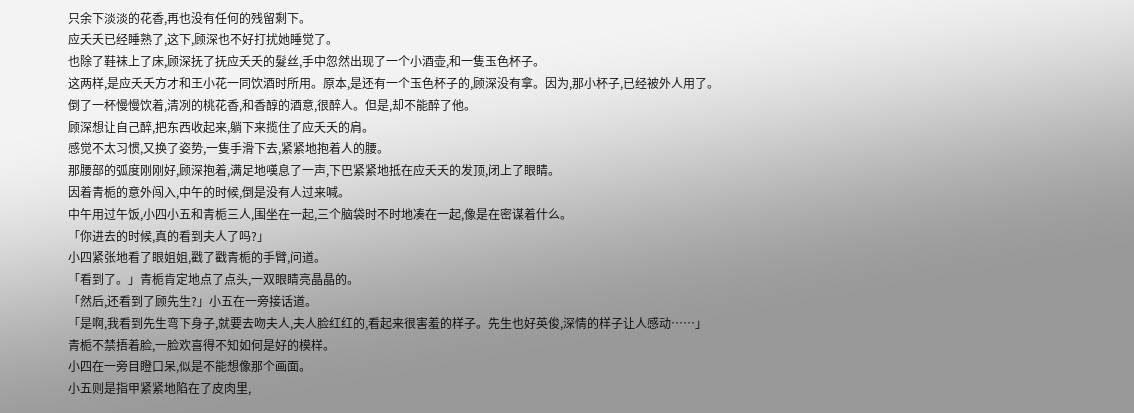只余下淡淡的花香,再也没有任何的残留剩下。
应夭夭已经睡熟了,这下,顾深也不好打扰她睡觉了。
也除了鞋袜上了床,顾深抚了抚应夭夭的髮丝,手中忽然出现了一个小酒壶,和一隻玉色杯子。
这两样,是应夭夭方才和王小花一同饮酒时所用。原本,是还有一个玉色杯子的,顾深没有拿。因为,那小杯子,已经被外人用了。
倒了一杯慢慢饮着,清冽的桃花香,和香醇的酒意,很醉人。但是,却不能醉了他。
顾深想让自己醉,把东西收起来,躺下来揽住了应夭夭的肩。
感觉不太习惯,又换了姿势,一隻手滑下去,紧紧地抱着人的腰。
那腰部的弧度刚刚好,顾深抱着,满足地嘆息了一声,下巴紧紧地抵在应夭夭的发顶,闭上了眼睛。
因着青栀的意外闯入,中午的时候,倒是没有人过来喊。
中午用过午饭,小四小五和青栀三人,围坐在一起,三个脑袋时不时地凑在一起,像是在密谋着什么。
「你进去的时候,真的看到夫人了吗?」
小四紧张地看了眼姐姐,戳了戳青栀的手臂,问道。
「看到了。」青栀肯定地点了点头,一双眼睛亮晶晶的。
「然后,还看到了顾先生?」小五在一旁接话道。
「是啊,我看到先生弯下身子,就要去吻夫人,夫人脸红红的,看起来很害羞的样子。先生也好英俊,深情的样子让人感动……」
青栀不禁捂着脸,一脸欢喜得不知如何是好的模样。
小四在一旁目瞪口呆,似是不能想像那个画面。
小五则是指甲紧紧地陷在了皮肉里,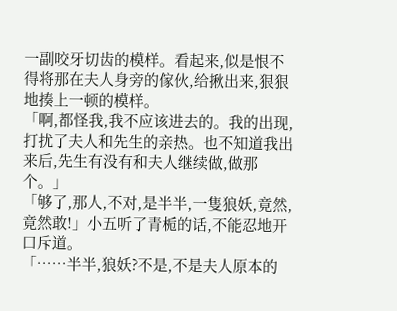一副咬牙切齿的模样。看起来,似是恨不得将那在夫人身旁的傢伙,给揪出来,狠狠地揍上一顿的模样。
「啊,都怪我,我不应该进去的。我的出现,打扰了夫人和先生的亲热。也不知道我出来后,先生有没有和夫人继续做,做那个。」
「够了,那人,不对,是半半,一隻狼妖,竟然,竟然敢!」小五听了青栀的话,不能忍地开口斥道。
「……半半,狼妖?不是,不是夫人原本的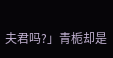夫君吗?」青栀却是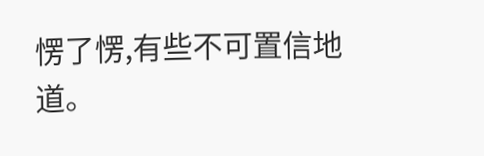愣了愣,有些不可置信地道。